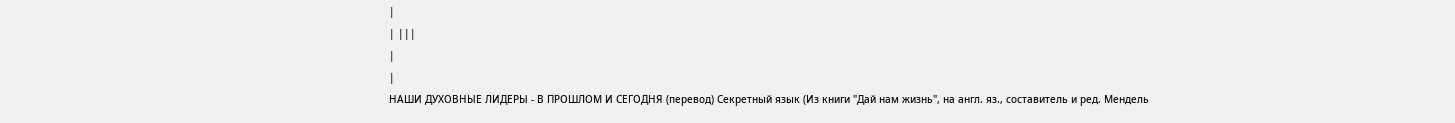|
| |||
|
|
НАШИ ДУХОВНЫЕ ЛИДЕРЫ - В ПРОШЛОМ И СЕГОДНЯ (перевод) Секретный язык (Из книги "Дай нам жизнь", на англ. яз., составитель и ред. Мендель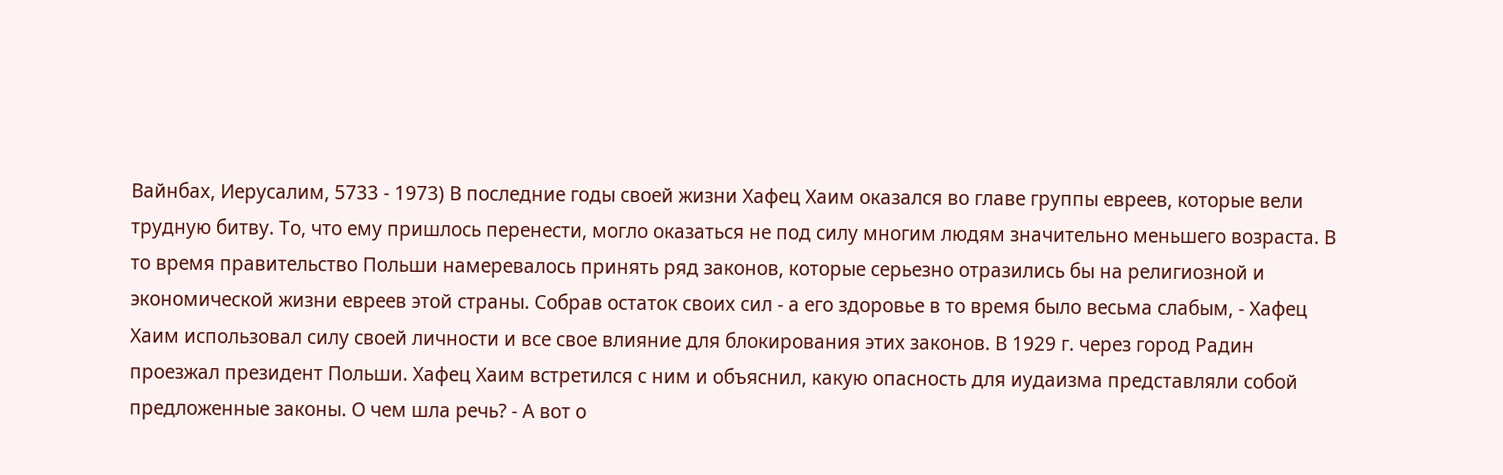Вайнбах, Иерусалим, 5733 - 1973) В последние годы своей жизни Хафец Хаим оказался во главе группы евреев, которые вели трудную битву. То, что ему пришлось перенести, могло оказаться не под силу многим людям значительно меньшего возраста. В то время правительство Польши намеревалось принять ряд законов, которые серьезно отразились бы на религиозной и экономической жизни евреев этой страны. Собрав остаток своих сил - а его здоровье в то время было весьма слабым, - Хафец Хаим использовал силу своей личности и все свое влияние для блокирования этих законов. В 1929 г. через город Радин проезжал президент Польши. Хафец Хаим встретился с ним и объяснил, какую опасность для иудаизма представляли собой предложенные законы. О чем шла речь? - А вот о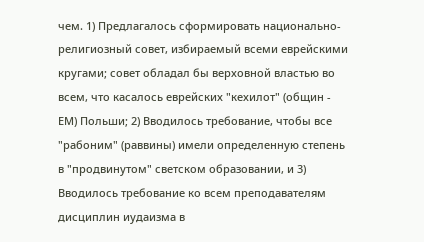чем. 1) Предлагалось сформировать национально-религиозный совет, избираемый всеми еврейскими кругами; совет обладал бы верховной властью во всем, что касалось еврейских "кехилот" (общин - ЕМ) Польши; 2) Вводилось требование, чтобы все "рабоним" (раввины) имели определенную степень в "продвинутом" светском образовании, и 3) Вводилось требование ко всем преподавателям дисциплин иудаизма в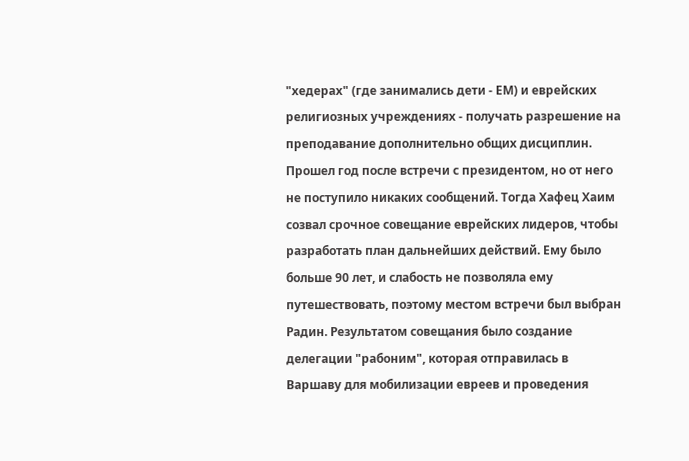"хедерах" (где занимались дети - ЕМ) и еврейских религиозных учреждениях - получать разрешение на преподавание дополнительно общих дисциплин. Прошел год после встречи с президентом, но от него не поступило никаких сообщений. Тогда Хафец Хаим созвал срочное совещание еврейских лидеров, чтобы разработать план дальнейших действий. Ему было больше 90 лет, и слабость не позволяла ему путешествовать, поэтому местом встречи был выбран Радин. Результатом совещания было создание делегации "рабоним", которая отправилась в Варшаву для мобилизации евреев и проведения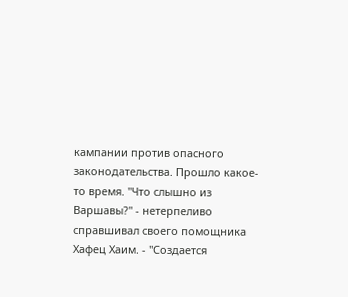кампании против опасного законодательства. Прошло какое-то время. "Что слышно из Варшавы?" - нетерпеливо справшивал своего помощника Хафец Хаим. - "Создается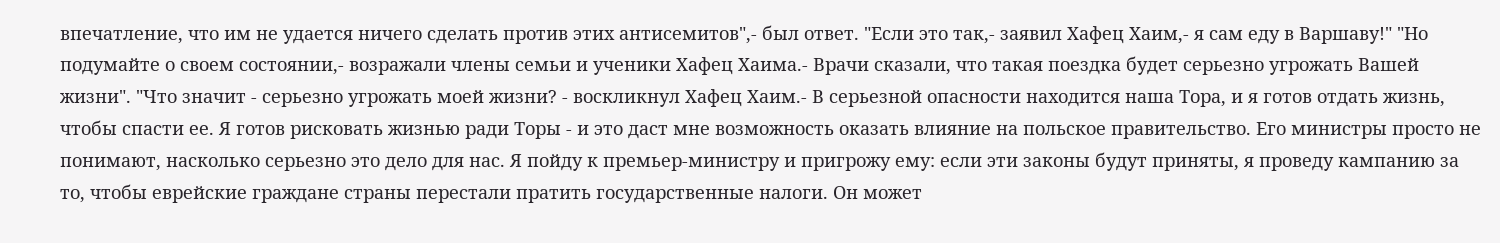впечатление, что им не удается ничего сделать против этих антисемитов",- был ответ. "Если это так,- заявил Хафец Хаим,- я сам еду в Варшаву!" "Но подумайте о своем состоянии,- возражали члены семьи и ученики Хафец Хаима.- Врачи сказали, что такая поездка будет серьезно угрожать Вашей жизни". "Что значит - серьезно угрожать моей жизни? - воскликнул Хафец Хаим.- В серьезной опасности находится наша Тора, и я готов отдать жизнь, чтобы спасти ее. Я готов рисковать жизнью ради Торы - и это даст мне возможность оказать влияние на польское правительство. Его министры просто не понимают, насколько серьезно это дело для нас. Я пойду к премьер-министру и пригрожу ему: если эти законы будут приняты, я проведу кампанию за то, чтобы еврейские граждане страны перестали пратить государственные налоги. Он может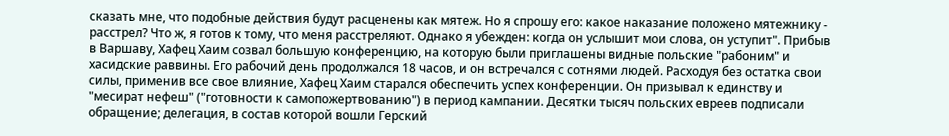сказать мне, что подобные действия будут расценены как мятеж. Но я спрошу его: какое наказание положено мятежнику - расстрел? Что ж, я готов к тому, что меня расстреляют. Однако я убежден: когда он услышит мои слова, он уступит". Прибыв в Варшаву, Хафец Хаим созвал большую конференцию, на которую были приглашены видные польские "рабоним" и хасидские раввины. Его рабочий день продолжался 18 часов, и он встречался с сотнями людей. Расходуя без остатка свои силы, применив все свое влияние, Хафец Хаим старался обеспечить успех конференции. Он призывал к единству и "месират нефеш" ("готовности к самопожертвованию") в период кампании. Десятки тысяч польских евреев подписали обращение; делегация, в состав которой вошли Герский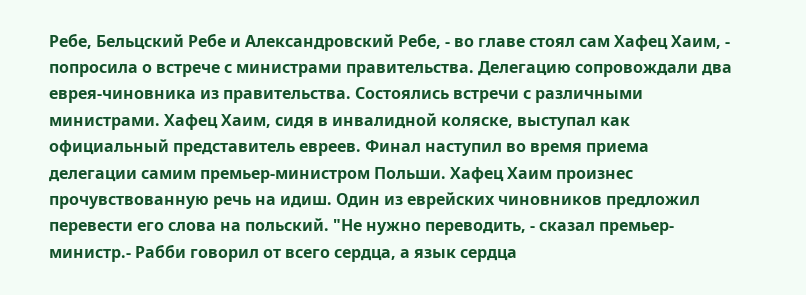Ребе, Бельцский Ребе и Александровский Ребе, - во главе стоял сам Хафец Хаим, - попросила о встрече с министрами правительства. Делегацию сопровождали два еврея-чиновника из правительства. Состоялись встречи с различными министрами. Хафец Хаим, сидя в инвалидной коляске, выступал как официальный представитель евреев. Финал наступил во время приема делегации самим премьер-министром Польши. Хафец Хаим произнес прочувствованную речь на идиш. Один из еврейских чиновников предложил перевести его слова на польский. "Не нужно переводить, - сказал премьер-министр.- Рабби говорил от всего сердца, а язык сердца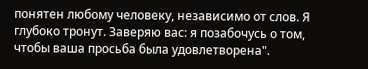понятен любому человеку, независимо от слов. Я глубоко тронут. Заверяю вас: я позабочусь о том, чтобы ваша просьба была удовлетворена".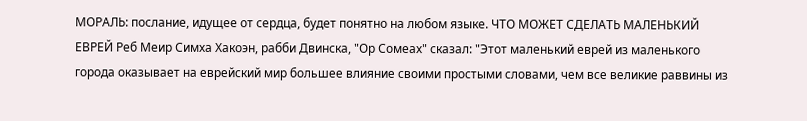МОРАЛЬ: послание, идущее от сердца, будет понятно на любом языке. ЧТО МОЖЕТ СДЕЛАТЬ МАЛЕНЬКИЙ ЕВРЕЙ Реб Меир Симха Хакоэн, рабби Двинска, "Ор Сомеах" сказал: "Этот маленький еврей из маленького города оказывает на еврейский мир большее влияние своими простыми словами, чем все великие раввины из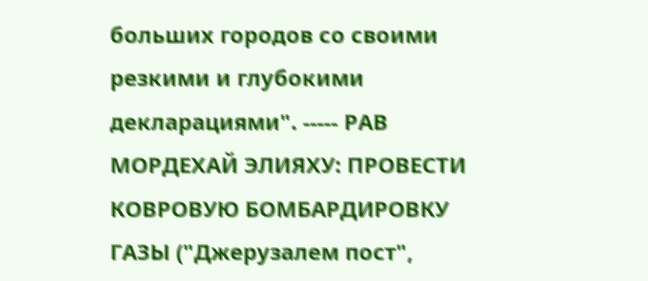больших городов со своими резкими и глубокими декларациями". ----- РАВ МОРДЕХАЙ ЭЛИЯХУ: ПРОВЕСТИ КОВРОВУЮ БОМБАРДИРОВКУ ГАЗЫ ("Джерузалем пост",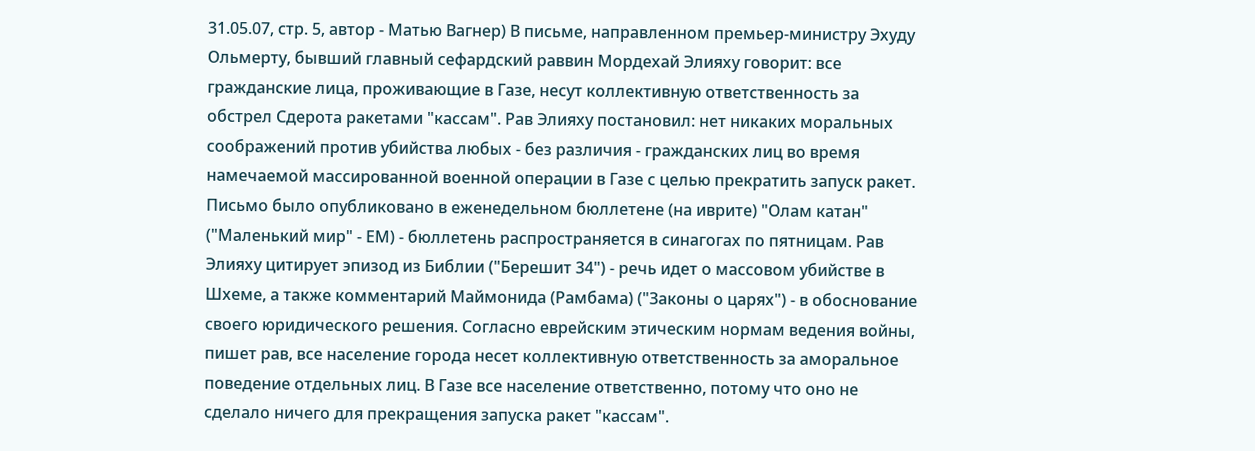31.05.07, стр. 5, автор - Матью Вагнер) В письме, направленном премьер-министру Эхуду Ольмерту, бывший главный сефардский раввин Мордехай Элияху говорит: все гражданские лица, проживающие в Газе, несут коллективную ответственность за обстрел Сдерота ракетами "кассам". Рав Элияху постановил: нет никаких моральных соображений против убийства любых - без различия - гражданских лиц во время намечаемой массированной военной операции в Газе с целью прекратить запуск ракет. Письмо было опубликовано в еженедельном бюллетене (на иврите) "Олам катан" ("Маленький мир" - ЕМ) - бюллетень распространяется в синагогах по пятницам. Рав Элияху цитирует эпизод из Библии ("Берешит 34") - речь идет о массовом убийстве в Шхеме, а также комментарий Маймонида (Рамбама) ("Законы о царях") - в обоснование своего юридического решения. Согласно еврейским этическим нормам ведения войны, пишет рав, все население города несет коллективную ответственность за аморальное поведение отдельных лиц. В Газе все население ответственно, потому что оно не сделало ничего для прекращения запуска ракет "кассам".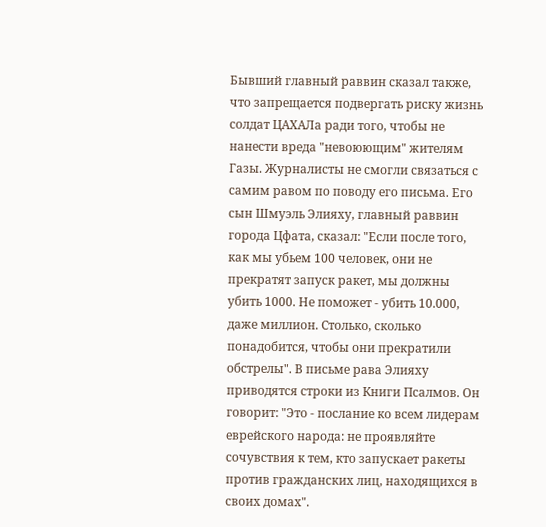Бывший главный раввин сказал также, что запрещается подвергать риску жизнь солдат ЦАХАЛа ради того, чтобы не нанести вреда "невоюющим" жителям Газы. Журналисты не смогли связаться с самим равом по поводу его письма. Его сын Шмуэль Элияху, главный раввин города Цфата, сказал: "Если после того, как мы убьем 100 человек, они не прекратят запуск ракет, мы должны убить 1000. Не поможет - убить 10.000, даже миллион. Столько, сколько понадобится, чтобы они прекратили обстрелы". В письме рава Элияху приводятся строки из Книги Псалмов. Он говорит: "Это - послание ко всем лидерам еврейского народа: не проявляйте сочувствия к тем, кто запускает ракеты против гражданских лиц, находящихся в своих домах".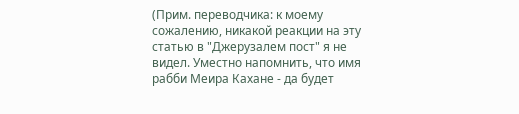(Прим. переводчика: к моему сожалению, никакой реакции на эту статью в "Джерузалем пост" я не видел. Уместно напомнить, что имя рабби Меира Кахане - да будет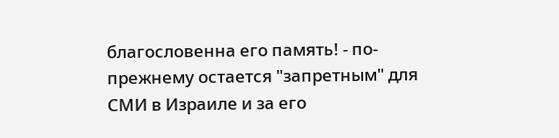благословенна его память! - по-прежнему остается "запретным" для СМИ в Израиле и за его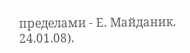пределами - Е. Майданик. 24.01.08).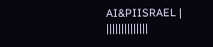AI&PIISRAEL |
||||||||||||||